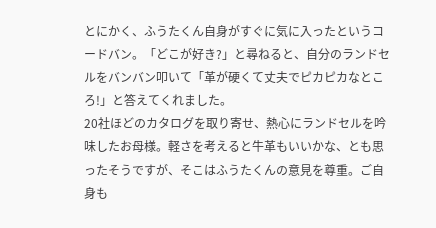とにかく、ふうたくん自身がすぐに気に入ったというコードバン。「どこが好き?」と尋ねると、自分のランドセルをバンバン叩いて「革が硬くて丈夫でピカピカなところ!」と答えてくれました。
20社ほどのカタログを取り寄せ、熱心にランドセルを吟味したお母様。軽さを考えると牛革もいいかな、とも思ったそうですが、そこはふうたくんの意見を尊重。ご自身も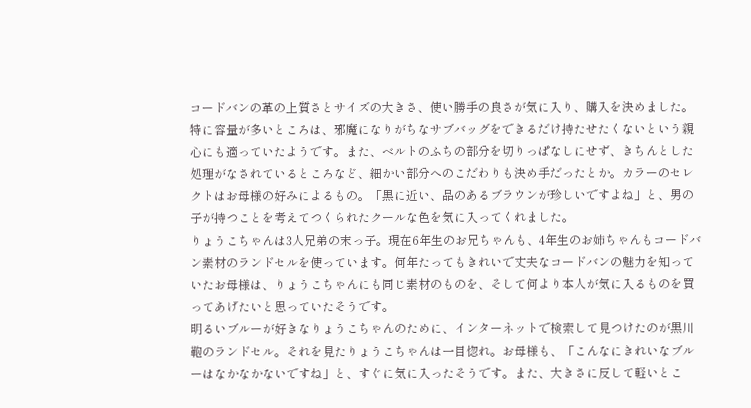コードバンの革の上質さとサイズの大きさ、使い勝手の良さが気に入り、購入を決めました。特に容量が多いところは、邪魔になりがちなサブバッグをできるだけ持たせたくないという親心にも適っていたようです。また、ベルトのふちの部分を切りっぱなしにせず、きちんとした処理がなされているところなど、細かい部分へのこだわりも決め手だったとか。カラーのセレクトはお母様の好みによるもの。「黒に近い、品のあるブラウンが珍しいですよね」と、男の子が持つことを考えてつくられたクールな色を気に入ってくれました。
りょうこちゃんは3人兄弟の末っ子。現在6年生のお兄ちゃんも、4年生のお姉ちゃんもコードバン素材のランドセルを使っています。何年たってもきれいで丈夫なコードバンの魅力を知っていたお母様は、りょうこちゃんにも同じ素材のものを、そして何より本人が気に入るものを買ってあげたいと思っていたそうです。
明るいブルーが好きなりょうこちゃんのために、インターネットで検索して見つけたのが黒川鞄のランドセル。それを見たりょうこちゃんは一目惚れ。お母様も、「こんなにきれいなブルーはなかなかないですね」と、すぐに気に入ったそうです。また、大きさに反して軽いとこ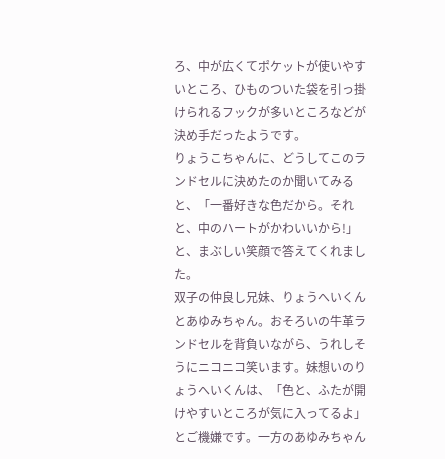ろ、中が広くてポケットが使いやすいところ、ひものついた袋を引っ掛けられるフックが多いところなどが決め手だったようです。
りょうこちゃんに、どうしてこのランドセルに決めたのか聞いてみると、「一番好きな色だから。それと、中のハートがかわいいから!」と、まぶしい笑顔で答えてくれました。
双子の仲良し兄妹、りょうへいくんとあゆみちゃん。おそろいの牛革ランドセルを背負いながら、うれしそうにニコニコ笑います。妹想いのりょうへいくんは、「色と、ふたが開けやすいところが気に入ってるよ」とご機嫌です。一方のあゆみちゃん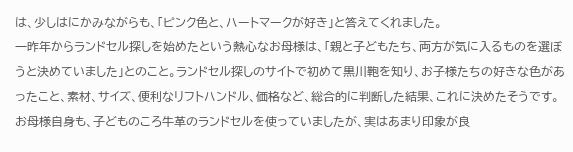は、少しはにかみながらも、「ピンク色と、ハートマークが好き」と答えてくれました。
一昨年からランドセル探しを始めたという熱心なお母様は、「親と子どもたち、両方が気に入るものを選ぼうと決めていました」とのこと。ランドセル探しのサイトで初めて黒川鞄を知り、お子様たちの好きな色があったこと、素材、サイズ、便利なリフトハンドル、価格など、総合的に判断した結果、これに決めたそうです。
お母様自身も、子どものころ牛革のランドセルを使っていましたが、実はあまり印象が良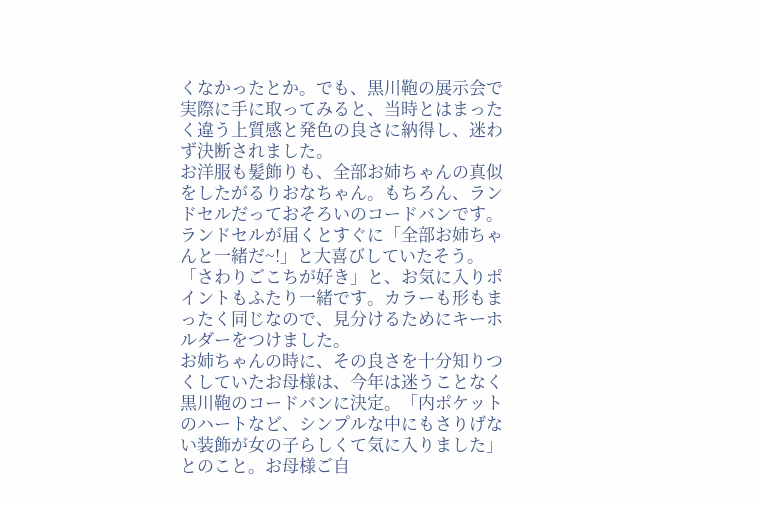くなかったとか。でも、黒川鞄の展示会で実際に手に取ってみると、当時とはまったく違う上質感と発色の良さに納得し、迷わず決断されました。
お洋服も髪飾りも、全部お姉ちゃんの真似をしたがるりおなちゃん。もちろん、ランドセルだっておそろいのコードバンです。ランドセルが届くとすぐに「全部お姉ちゃんと一緒だ~!」と大喜びしていたそう。「さわりごこちが好き」と、お気に入りポイントもふたり一緒です。カラーも形もまったく同じなので、見分けるためにキーホルダーをつけました。
お姉ちゃんの時に、その良さを十分知りつくしていたお母様は、今年は迷うことなく黒川鞄のコードバンに決定。「内ポケットのハートなど、シンプルな中にもさりげない装飾が女の子らしくて気に入りました」とのこと。お母様ご自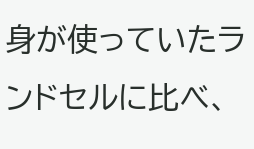身が使っていたランドセルに比べ、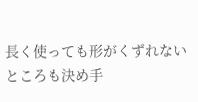長く使っても形がくずれないところも決め手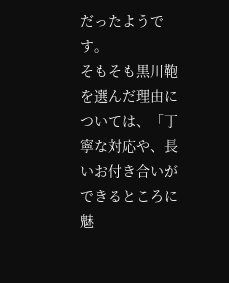だったようです。
そもそも黒川鞄を選んだ理由については、「丁寧な対応や、長いお付き合いができるところに魅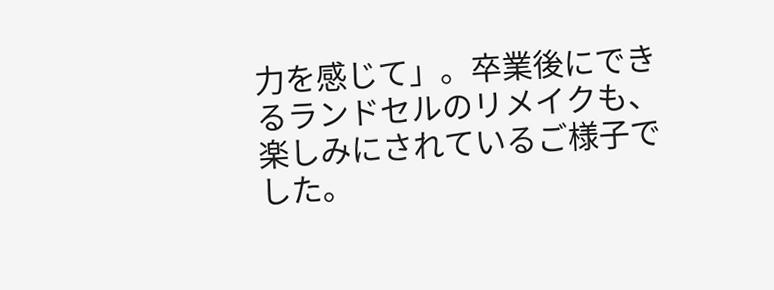力を感じて」。卒業後にできるランドセルのリメイクも、楽しみにされているご様子でした。